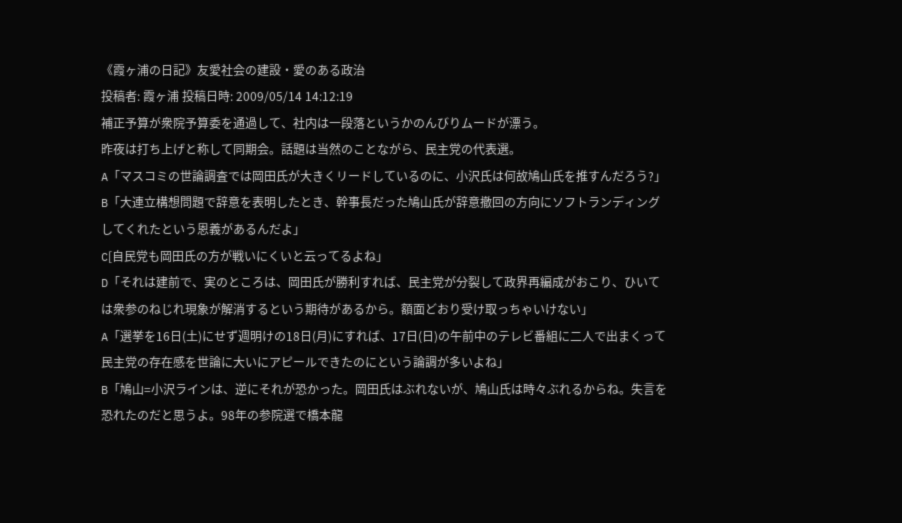《霞ヶ浦の日記》友愛社会の建設・愛のある政治
投稿者: 霞ヶ浦 投稿日時: 2009/05/14 14:12:19
補正予算が衆院予算委を通過して、社内は一段落というかのんびりムードが漂う。
昨夜は打ち上げと称して同期会。話題は当然のことながら、民主党の代表選。
A「マスコミの世論調査では岡田氏が大きくリードしているのに、小沢氏は何故鳩山氏を推すんだろう?」
B「大連立構想問題で辞意を表明したとき、幹事長だった鳩山氏が辞意撤回の方向にソフトランディングしてくれたという恩義があるんだよ」
C[自民党も岡田氏の方が戦いにくいと云ってるよね」
D「それは建前で、実のところは、岡田氏が勝利すれば、民主党が分裂して政界再編成がおこり、ひいては衆参のねじれ現象が解消するという期待があるから。額面どおり受け取っちゃいけない」
A「選挙を16日(土)にせず週明けの18日(月)にすれば、17日(日)の午前中のテレビ番組に二人で出まくって民主党の存在感を世論に大いにアピールできたのにという論調が多いよね」
B「鳩山=小沢ラインは、逆にそれが恐かった。岡田氏はぶれないが、鳩山氏は時々ぶれるからね。失言を恐れたのだと思うよ。98年の参院選で橋本龍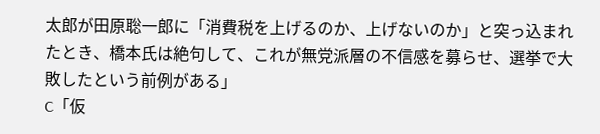太郎が田原聡一郎に「消費税を上げるのか、上げないのか」と突っ込まれたとき、橋本氏は絶句して、これが無党派層の不信感を募らせ、選挙で大敗したという前例がある」
C「仮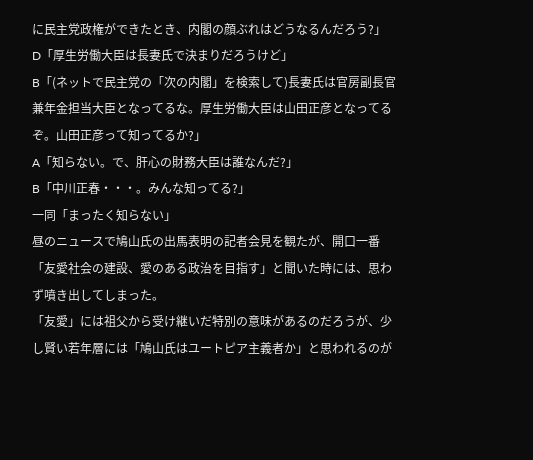に民主党政権ができたとき、内閣の顔ぶれはどうなるんだろう?」
D「厚生労働大臣は長妻氏で決まりだろうけど」
B「(ネットで民主党の「次の内閣」を検索して)長妻氏は官房副長官兼年金担当大臣となってるな。厚生労働大臣は山田正彦となってるぞ。山田正彦って知ってるか?」
A「知らない。で、肝心の財務大臣は誰なんだ?」
B「中川正春・・・。みんな知ってる?」
一同「まったく知らない」
昼のニュースで鳩山氏の出馬表明の記者会見を観たが、開口一番「友愛社会の建設、愛のある政治を目指す」と聞いた時には、思わず噴き出してしまった。
「友愛」には祖父から受け継いだ特別の意味があるのだろうが、少し賢い若年層には「鳩山氏はユートピア主義者か」と思われるのが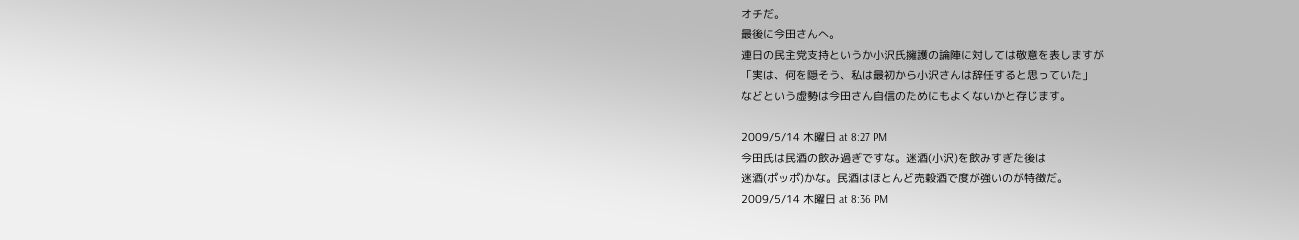オチだ。
最後に今田さんへ。
連日の民主党支持というか小沢氏擁護の論陣に対しては敬意を表しますが
「実は、何を隠そう、私は最初から小沢さんは辞任すると思っていた」
などという虚勢は今田さん自信のためにもよくないかと存じます。

2009/5/14 木曜日 at 8:27 PM
今田氏は民酒の飲み過ぎですな。迷酒(小沢)を飲みすぎた後は
迷酒(ポッポ)かな。民酒はほとんど売穀酒で度が強いのが特徴だ。
2009/5/14 木曜日 at 8:36 PM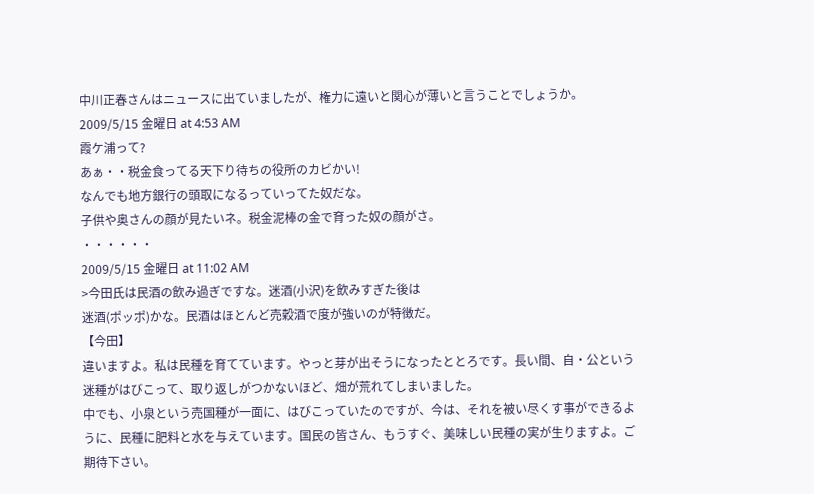中川正春さんはニュースに出ていましたが、権力に遠いと関心が薄いと言うことでしょうか。
2009/5/15 金曜日 at 4:53 AM
霞ケ浦って?
あぁ・・税金食ってる天下り待ちの役所のカビかい!
なんでも地方銀行の頭取になるっていってた奴だな。
子供や奥さんの顔が見たいネ。税金泥棒の金で育った奴の顔がさ。
・・・・・・
2009/5/15 金曜日 at 11:02 AM
>今田氏は民酒の飲み過ぎですな。迷酒(小沢)を飲みすぎた後は
迷酒(ポッポ)かな。民酒はほとんど売穀酒で度が強いのが特徴だ。
【今田】
違いますよ。私は民種を育てています。やっと芽が出そうになったととろです。長い間、自・公という迷種がはびこって、取り返しがつかないほど、畑が荒れてしまいました。
中でも、小泉という売国種が一面に、はびこっていたのですが、今は、それを被い尽くす事ができるように、民種に肥料と水を与えています。国民の皆さん、もうすぐ、美味しい民種の実が生りますよ。ご期待下さい。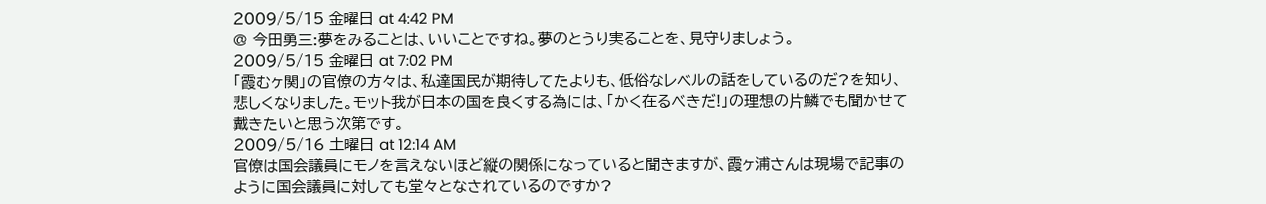2009/5/15 金曜日 at 4:42 PM
@ 今田勇三:夢をみることは、いいことですね。夢のとうり実ることを、見守りましょう。
2009/5/15 金曜日 at 7:02 PM
「霞むヶ関」の官僚の方々は、私達国民が期待してたよりも、低俗なレベルの話をしているのだ?を知り、悲しくなりました。モット我が日本の国を良くする為には、「かく在るべきだ!」の理想の片鱗でも聞かせて戴きたいと思う次第です。
2009/5/16 土曜日 at 12:14 AM
官僚は国会議員にモノを言えないほど縦の関係になっていると聞きますが、霞ヶ浦さんは現場で記事のように国会議員に対しても堂々となされているのですか?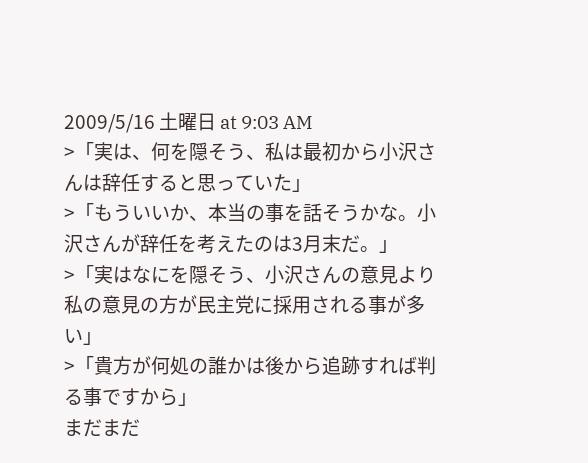2009/5/16 土曜日 at 9:03 AM
>「実は、何を隠そう、私は最初から小沢さんは辞任すると思っていた」
>「もういいか、本当の事を話そうかな。小沢さんが辞任を考えたのは3月末だ。」
>「実はなにを隠そう、小沢さんの意見より私の意見の方が民主党に採用される事が多 い」
>「貴方が何処の誰かは後から追跡すれば判る事ですから」
まだまだ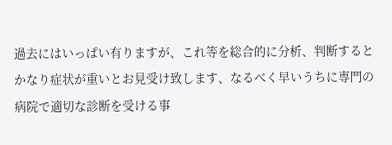過去にはいっぱい有りますが、これ等を総合的に分析、判断するとかなり症状が重いとお見受け致します、なるべく早いうちに専門の病院で適切な診断を受ける事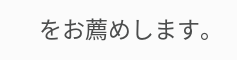をお薦めします。